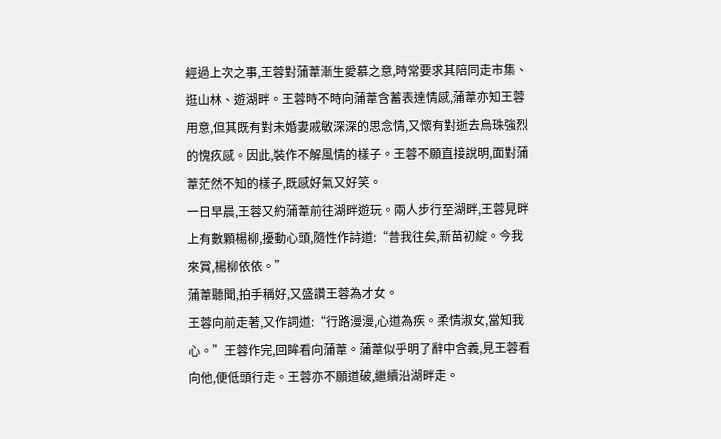經過上次之事,王蓉對蒲葦漸生愛慕之意,時常要求其陪同走市集、逛山林、遊湖畔。王蓉時不時向蒲葦含蓄表達情感,蒲葦亦知王蓉用意,但其既有對未婚妻戚敏深深的思念情,又懷有對逝去烏珠強烈的愧疚感。因此,裝作不解風情的樣子。王蓉不願直接說明,面對蒲葦茫然不知的樣子,既感好氣又好笑。
一日早晨,王蓉又約蒲葦前往湖畔遊玩。兩人步行至湖畔,王蓉見畔上有數顆楊柳,擾動心頭,隨性作詩道:“昔我往矣,新苗初綻。今我來賞,楊柳依依。”
蒲葦聽聞,拍手稱好,又盛讚王蓉為才女。
王蓉向前走著,又作詞道:“行路漫漫,心道為疾。柔情淑女,當知我心。”王蓉作完,回眸看向蒲葦。蒲葦似乎明了辭中含義,見王蓉看向他,便低頭行走。王蓉亦不願道破,繼續沿湖畔走。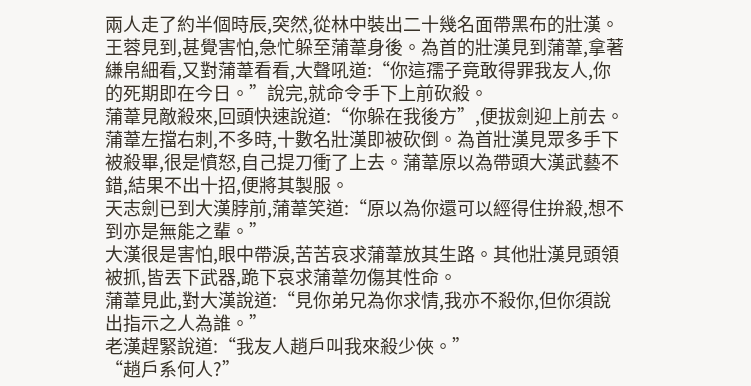兩人走了約半個時辰,突然,從林中裝出二十幾名面帶黑布的壯漢。王蓉見到,甚覺害怕,急忙躲至蒲葦身後。為首的壯漢見到蒲葦,拿著縑帛細看,又對蒲葦看看,大聲吼道:“你這孺子竟敢得罪我友人,你的死期即在今日。”說完,就命令手下上前砍殺。
蒲葦見敵殺來,回頭快速說道:“你躲在我後方”,便拔劍迎上前去。蒲葦左擋右刺,不多時,十數名壯漢即被砍倒。為首壯漢見眾多手下被殺畢,很是憤怒,自己提刀衝了上去。蒲葦原以為帶頭大漢武藝不錯,結果不出十招,便將其製服。
天志劍已到大漢脖前,蒲葦笑道:“原以為你還可以經得住拚殺,想不到亦是無能之輩。”
大漢很是害怕,眼中帶淚,苦苦哀求蒲葦放其生路。其他壯漢見頭領被抓,皆丟下武器,跪下哀求蒲葦勿傷其性命。
蒲葦見此,對大漢說道:“見你弟兄為你求情,我亦不殺你,但你須說出指示之人為誰。”
老漢趕緊說道:“我友人趙戶叫我來殺少俠。”
“趙戶系何人?”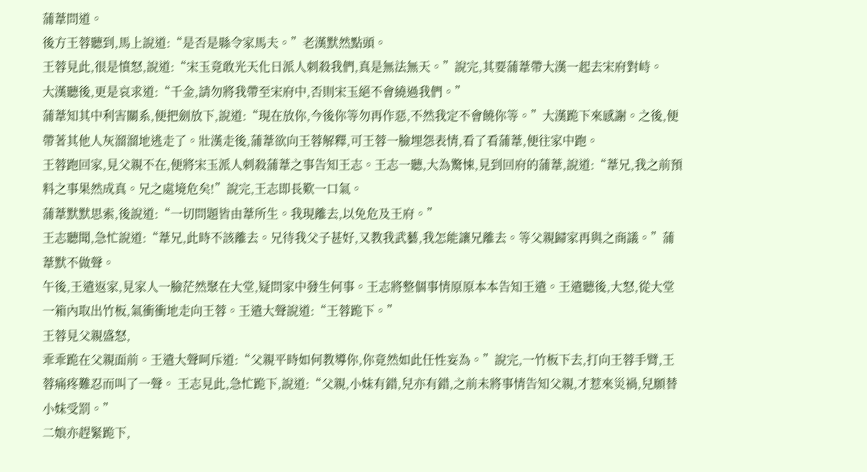蒲葦問道。
後方王蓉聽到,馬上說道:“是否是縣令家馬夫。”老漢默然點頭。
王蓉見此,很是憤怒,說道:“宋玉竟敢光天化日派人刺殺我們,真是無法無天。”說完,其要蒲葦帶大漢一起去宋府對峙。
大漢聽後,更是哀求道:“千金,請勿將我帶至宋府中,否則宋玉絕不會繞過我們。”
蒲葦知其中利害關系,便把劍放下,說道:“現在放你,今後你等勿再作惡,不然我定不會饒你等。”大漢跪下來感謝。之後,便帶著其他人灰溜溜地逃走了。壯漢走後,蒲葦欲向王蓉解釋,可王蓉一臉埋怨表情,看了看蒲葦,便往家中跑。
王蓉跑回家,見父親不在,便將宋玉派人刺殺蒲葦之事告知王志。王志一聽,大為驚悚,見到回府的蒲葦,說道:“葦兄,我之前預料之事果然成真。兄之處境危矣!”說完,王志即長歎一口氣。
蒲葦默默思索,後說道:“一切問題皆由葦所生。我現離去,以免危及王府。”
王志聽聞,急忙說道:“葦兄,此時不該離去。兄待我父子甚好,又教我武藝,我怎能讓兄離去。等父親歸家再與之商議。”蒲葦默不做聲。
午後,王遣返家,見家人一臉茫然聚在大堂,疑問家中發生何事。王志將整個事情原原本本告知王遣。王遣聽後,大怒,從大堂一箱內取出竹板,氣衝衝地走向王蓉。王遣大聲說道:“王蓉跪下。”
王蓉見父親盛怒,
乖乖跪在父親面前。王遣大聲呵斥道:“父親平時如何教導你,你竟然如此任性妄為。”說完,一竹板下去,打向王蓉手臂,王蓉痛疼難忍而叫了一聲。 王志見此,急忙跪下,說道:“父親,小妹有錯,兒亦有錯,之前未將事情告知父親,才惹來災禍,兒願替小妹受罰。”
二娘亦趕緊跪下,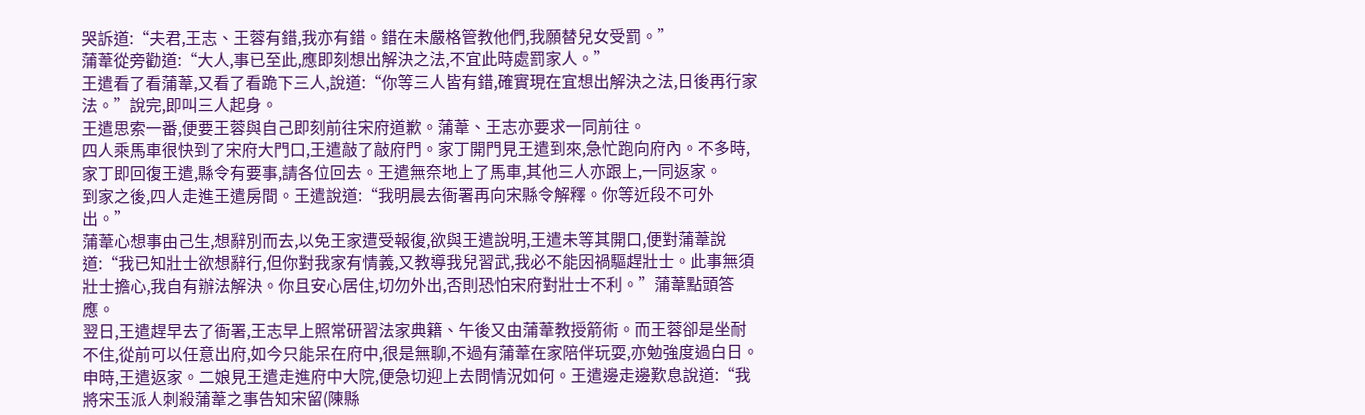哭訴道:“夫君,王志、王蓉有錯,我亦有錯。錯在未嚴格管教他們,我願替兒女受罰。”
蒲葦從旁勸道:“大人,事已至此,應即刻想出解決之法,不宜此時處罰家人。”
王遣看了看蒲葦,又看了看跪下三人,說道:“你等三人皆有錯,確實現在宜想出解決之法,日後再行家法。”說完,即叫三人起身。
王遣思索一番,便要王蓉與自己即刻前往宋府道歉。蒲葦、王志亦要求一同前往。
四人乘馬車很快到了宋府大門口,王遣敲了敲府門。家丁開門見王遣到來,急忙跑向府內。不多時,家丁即回復王遣,縣令有要事,請各位回去。王遣無奈地上了馬車,其他三人亦跟上,一同返家。
到家之後,四人走進王遣房間。王遣說道:“我明晨去衙署再向宋縣令解釋。你等近段不可外出。”
蒲葦心想事由己生,想辭別而去,以免王家遭受報復,欲與王遣說明,王遣未等其開口,便對蒲葦說道:“我已知壯士欲想辭行,但你對我家有情義,又教導我兒習武,我必不能因禍驅趕壯士。此事無須壯士擔心,我自有辦法解決。你且安心居住,切勿外出,否則恐怕宋府對壯士不利。”蒲葦點頭答應。
翌日,王遣趕早去了衙署,王志早上照常研習法家典籍、午後又由蒲葦教授箭術。而王蓉卻是坐耐不住,從前可以任意出府,如今只能呆在府中,很是無聊,不過有蒲葦在家陪伴玩耍,亦勉強度過白日。
申時,王遣返家。二娘見王遣走進府中大院,便急切迎上去問情況如何。王遣邊走邊歎息說道:“我將宋玉派人刺殺蒲葦之事告知宋留(陳縣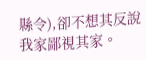縣令),卻不想其反說我家鄙視其家。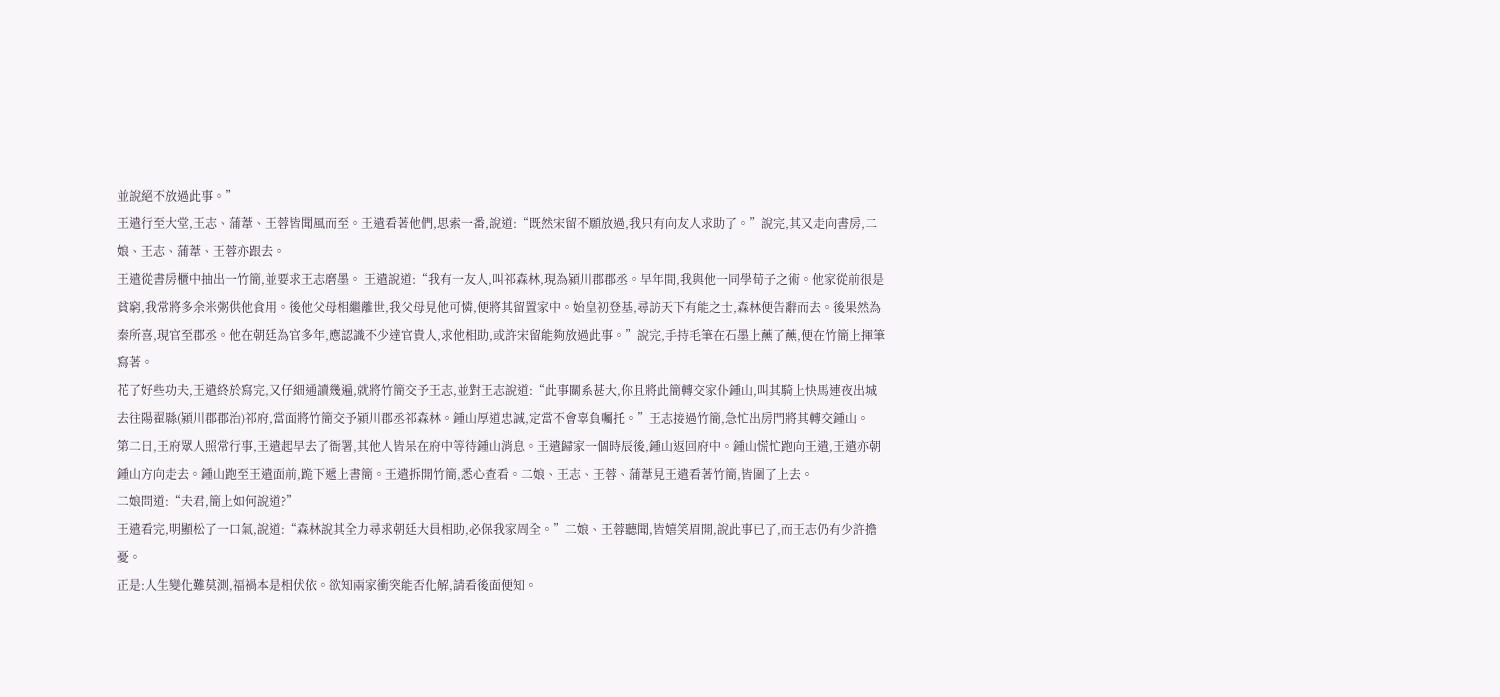並說絕不放過此事。”
王遣行至大堂,王志、蒲葦、王蓉皆聞風而至。王遣看著他們,思索一番,說道:“既然宋留不願放過,我只有向友人求助了。”說完,其又走向書房,二娘、王志、蒲葦、王蓉亦跟去。
王遣從書房櫃中抽出一竹簡,並要求王志磨墨。 王遣說道:“我有一友人,叫祁森林,現為潁川郡郡丞。早年間,我與他一同學荀子之術。他家從前很是貧窮,我常將多余米粥供他食用。後他父母相繼離世,我父母見他可憐,便將其留置家中。始皇初登基,尋訪天下有能之士,森林便告辭而去。後果然為秦所喜,現官至郡丞。他在朝廷為官多年,應認識不少達官貴人,求他相助,或許宋留能夠放過此事。”說完,手持毛筆在石墨上蘸了蘸,便在竹簡上揮筆寫著。
花了好些功夫,王遣終於寫完,又仔細通讀幾遍,就將竹簡交予王志,並對王志說道:“此事關系甚大,你且將此簡轉交家仆鍾山,叫其騎上快馬連夜出城去往陽翟縣(潁川郡郡治)祁府,當面將竹簡交予潁川郡丞祁森林。鍾山厚道忠誠,定當不會辜負囑托。”王志接過竹簡,急忙出房門將其轉交鍾山。
第二日,王府眾人照常行事,王遣起早去了衙署,其他人皆呆在府中等待鍾山消息。王遣歸家一個時辰後,鍾山返回府中。鍾山慌忙跑向王遣,王遣亦朝鍾山方向走去。鍾山跑至王遣面前,跪下遞上書簡。王遣拆開竹簡,悉心查看。二娘、王志、王蓉、蒲葦見王遣看著竹簡,皆圍了上去。
二娘問道:“夫君,簡上如何說道?”
王遣看完,明顯松了一口氣,說道:“森林說其全力尋求朝廷大員相助,必保我家周全。”二娘、王蓉聽聞,皆嬉笑眉開,說此事已了,而王志仍有少許擔憂。
正是:人生變化難莫測,福禍本是相伏依。欲知兩家衝突能否化解,請看後面便知。